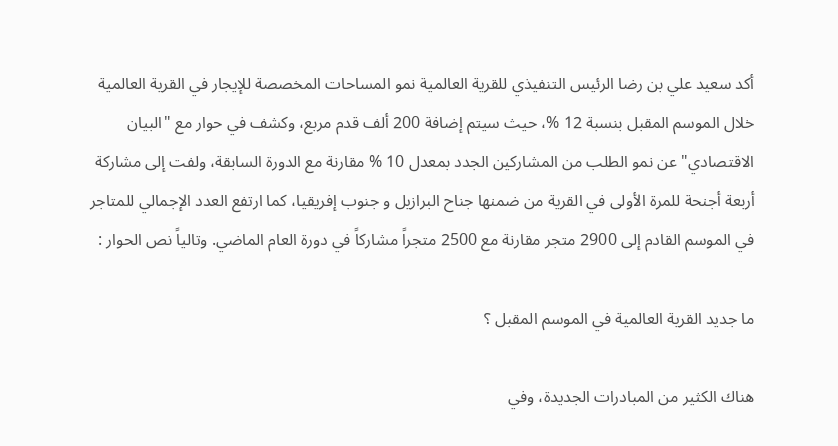أكد سعيد علي بن رضا الرئيس التنفيذي للقرية العالمية نمو المساحات المخصصة للإيجار في القرية العالمية خلال الموسم المقبل بنسبة 12 %، حيث سيتم إضافة 200 ألف قدم مربع، وكشف في حوار مع "البيان الاقتصادي" عن نمو الطلب من المشاركين الجدد بمعدل 10 % مقارنة مع الدورة السابقة، ولفت إلى مشاركة أربعة أجنحة للمرة الأولى في القرية من ضمنها جناح البرازيل و جنوب إفريقيا، كما ارتفع العدد الإجمالي للمتاجر في الموسم القادم إلى 2900 متجر مقارنة مع 2500 متجراً مشاركاً في دورة العام الماضي. وتالياً نص الحوار :

ما جديد القرية العالمية في الموسم المقبل ؟

هناك الكثير من المبادرات الجديدة، وفي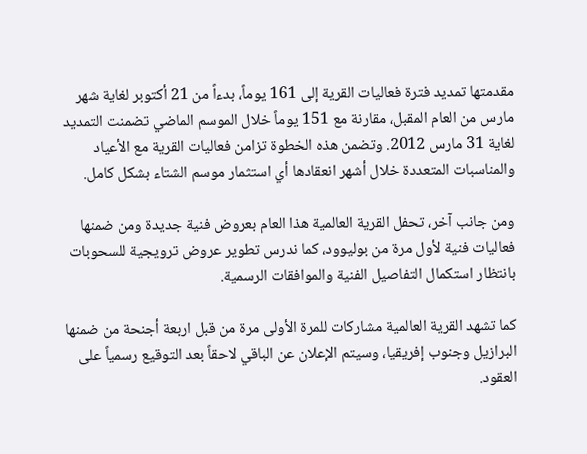مقدمتها تمديد فترة فعاليات القرية إلى 161 يوماً، بدءاً من 21 أكتوبر لغاية شهر مارس من العام المقبل، مقارنة مع 151 يوماً خلال الموسم الماضي تضمنت التمديد لغاية 31 مارس 2012. وتضمن هذه الخطوة تزامن فعاليات القرية مع الأعياد والمناسبات المتعددة خلال أشهر انعقادها أي استثمار موسم الشتاء بشكل كامل.

ومن جانب آخر، تحفل القرية العالمية هذا العام بعروض فنية جديدة ومن ضمنها فعاليات فنية لأول مرة من بوليوود، كما ندرس تطوير عروض ترويجية للسحوبات بانتظار استكمال التفاصيل الفنية والموافقات الرسمية.

كما تشهد القرية العالمية مشاركات للمرة الأولى مرة من قبل اربعة أجنحة من ضمنها البرازيل وجنوب إفريقيا، وسيتم الإعلان عن الباقي لاحقاً بعد التوقيع رسمياً على العقود.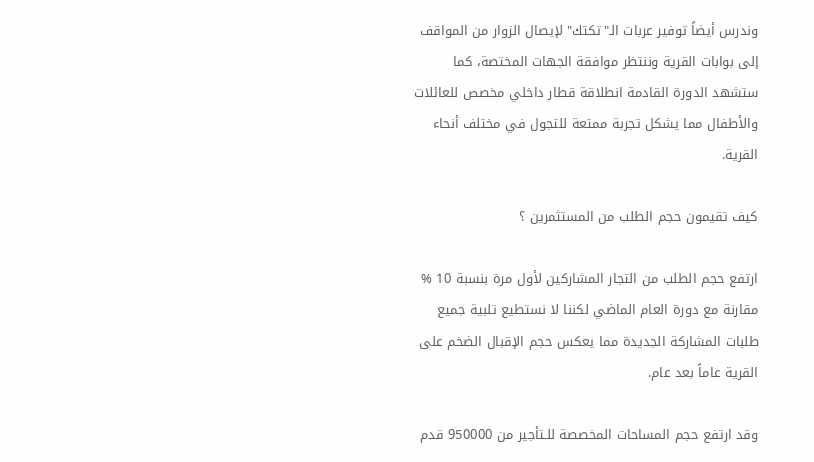وندرس أيضاً توفير عربات الـ"تكتك" لإيصال الزوار من المواقف إلى بوابات القرية وننتظر موافقة الجهات المختصة، كما ستشهد الدورة القادمة انطلاقة قطار داخلي مخصص للعائلات والأطفال مما يشكل تجربة ممتعة للتجول في مختلف أنحاء القرية.

كيف تقيمون حجم الطلب من المستثمرين ؟

ارتفع حجم الطلب من التجار المشاركين لأول مرة بنسبة 10 % مقارنة مع دورة العام الماضي لكننا لا نستطيع تلبية جميع طلبات المشاركة الجديدة مما يعكس حجم الإقبال الضخم على القرية عاماً بعد عام.

وقد ارتفع حجم المساحات المخصصة للـتأجير من 950000 قدم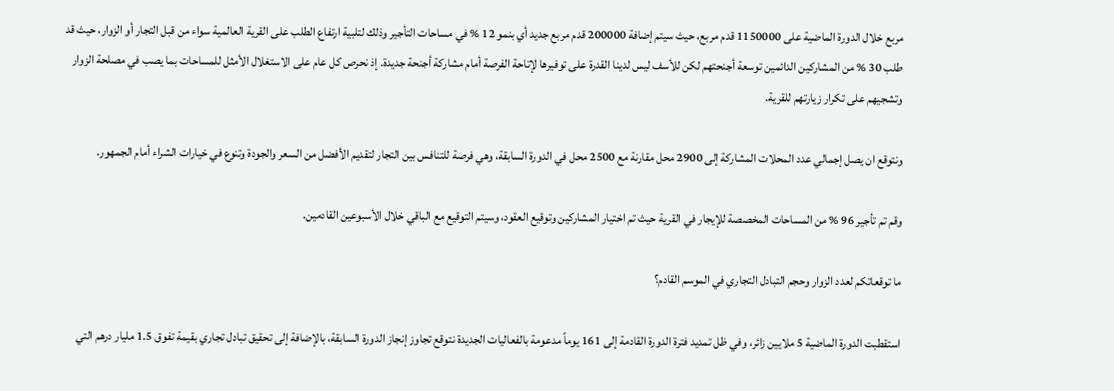مربع خلال الدورة الماضية على 1150000 قدم مربع، حيث سيتم إضافة 200000 قدم مربع جديد أي بنمو 12 % في مساحات التأجير وذلك لتلبية ارتفاع الطلب على القرية العالمية سواء من قبل التجار أو الزوار، حيث قد طلب 30 % من المشاركين الدائمين توسعة أجنحتهم لكن للأسف ليس لدينا القدرة على توفيرها لإتاحة الفرصة أمام مشاركة أجنحة جديدة. إذ نحرص كل عام على الاستغلال الأمثل للمساحات بما يصب في مصلحة الزوار وتشجيهم على تكرار زيارتهم للقرية.

ونتوقع ان يصل إجمالي عدد المحلات المشاركة إلى 2900 محل مقارنة مع 2500 محل في الدورة السابقة، وهي فرصة للتنافس بين التجار لتقديم الأفضل من السعر والجودة وتنوع في خيارات الشراء أمام الجمهور.

وقم تم تأجير 96 % من المساحات المخصصة للإيجار في القرية حيث تم اختيار المشاركين وتوقيع العقود، وسيتم التوقيع مع الباقي خلال الأسبوعين القادمين.

ما توقعاتكم لعدد الزوار وحجم التبادل التجاري في الموسم القادم؟

استقطبت الدورة الماضية 5 ملايين زائر، وفي ظل تمديد فترة الدورة القادمة إلى 161 يوماً مدعومة بالفعاليات الجديدة نتوقع تجاوز إنجاز الدورة السابقة، بالإضافة إلى تحقيق تبادل تجاري بقيمة تفوق 1.5 مليار درهم التي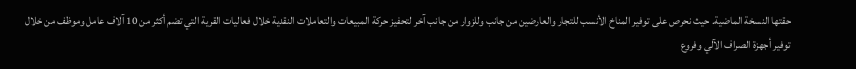حقتها النسخة الماضية. حيث نحرص على توفير المناخ الأنسب للتجار والعارضين من جانب وللزوار من جانب آخر لتحفيز حركة المبيعات والتعاملات النقدية خلال فعاليات القرية التي تضم أكثر من 10 آلاف عامل وموظف من خلال توفير أجهزة الصراف الآلي وفروع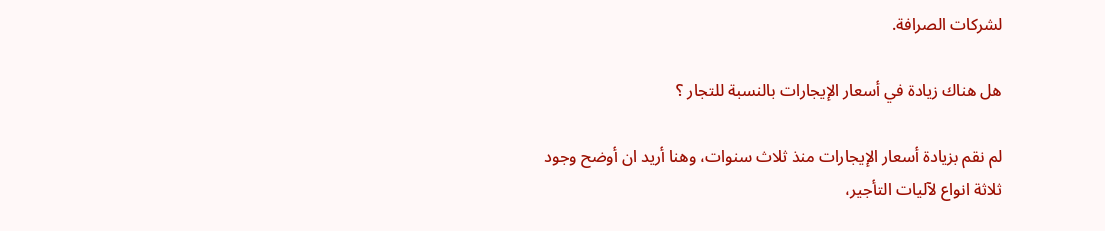لشركات الصرافة.

هل هناك زيادة في أسعار الإيجارات بالنسبة للتجار ؟

لم نقم بزيادة أسعار الإيجارات منذ ثلاث سنوات، وهنا أريد ان أوضح وجود ثلاثة انواع لآليات التأجير،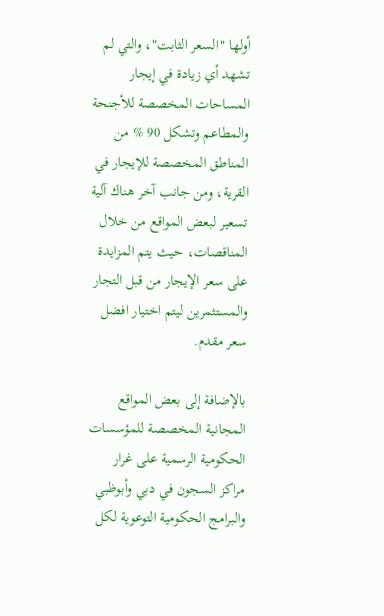أولها "السعر الثابت"، والتي لم تشهد أي زيادة في إيجار المساحات المخصصة للأجنحة والمطاعم وتشكل 90 % من المناطق المخصصة للإيجار في القرية، ومن جانب آخر هناك آلية تسعير لبعض المواقع من خلال المناقصات، حيث يتم المزايدة على سعر الإيجار من قبل التجار والمستثمرين ليتم اختيار افضل سعر مقدم.

بالإضافة إلى بعض المواقع المجانية المخصصة للمؤسسات الحكومية الرسمية على غرار مراكز السجون في دبي وأبوظبي والبرامج الحكومية التوعوية لكل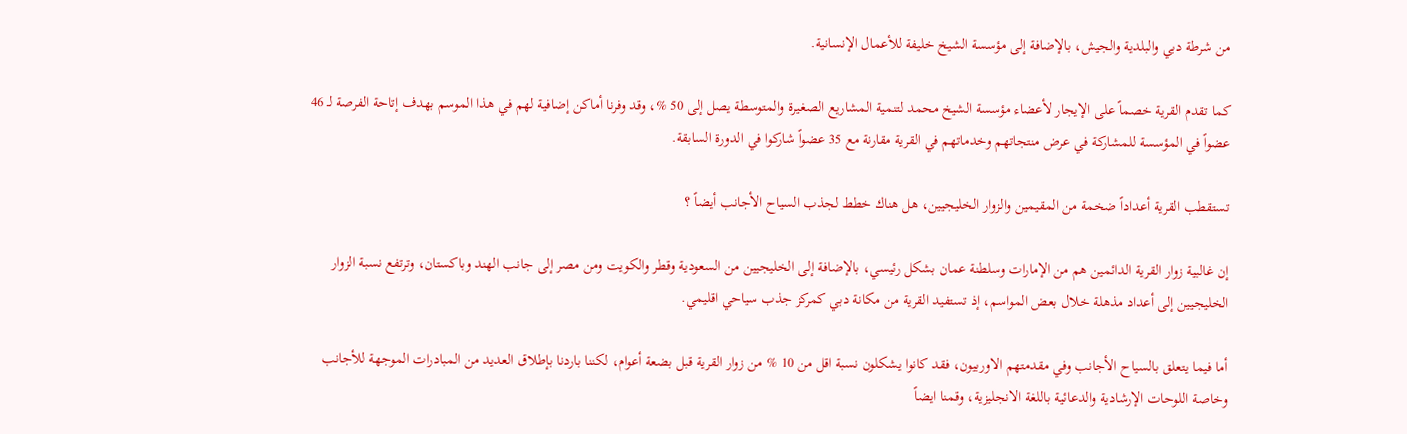من شرطة دبي والبلدية والجيش، بالإضافة إلى مؤسسة الشيخ خليفة للأعمال الإنسانية.

كما تقدم القرية خصماً على الإيجار لأعضاء مؤسسة الشيخ محمد لتنمية المشاريع الصغيرة والمتوسطة يصل إلى 50 %، وقد وفرنا أماكن إضافية لهم في هذا الموسم بهدف إتاحة الفرصة لـ 46 عضواً في المؤسسة للمشاركة في عرض منتجاتهم وخدماتهم في القرية مقارنة مع 35 عضواً شاركوا في الدورة السابقة.

تستقطب القرية أعداداً ضخمة من المقيمين والزوار الخليجيين، هل هناك خطط لجذب السياح الأجانب أيضاً ؟

إن غالبية زوار القرية الدائمين هم من الإمارات وسلطنة عمان بشكل رئيسي، بالإضافة إلى الخليجيين من السعودية وقطر والكويت ومن مصر إلى جانب الهند وباكستان، وترتفع نسبة الزوار الخليجيين إلى أعداد مذهلة خلال بعض المواسم، إذ تستفيد القرية من مكانة دبي كمركز جذب سياحي اقليمي.

أما فيما يتعلق بالسياح الأجانب وفي مقدمتهم الاوربيون، فقد كانوا يشكلون نسبة اقل من 10 % من زوار القرية قبل بضعة أعوام، لكننا باردنا بإطلاق العديد من المبادرات الموجهة للأجانب وخاصة اللوحات الإرشادية والدعائية باللغة الانجليزية، وقمنا ايضاً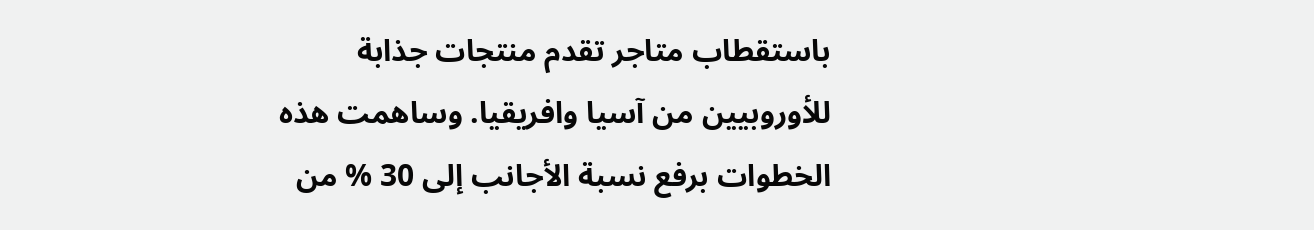باستقطاب متاجر تقدم منتجات جذابة للأوروبيين من آسيا وافريقيا. وساهمت هذه الخطوات برفع نسبة الأجانب إلى 30 % من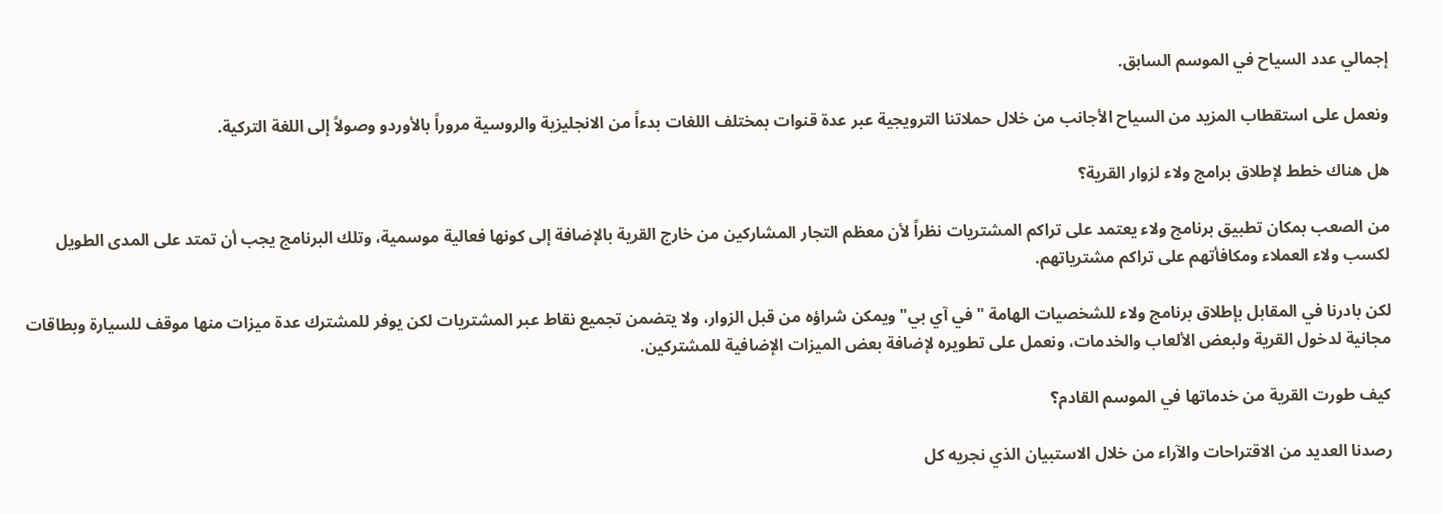إجمالي عدد السياح في الموسم السابق.

ونعمل على استقطاب المزيد من السياح الأجانب من خلال حملاتنا الترويجية عبر عدة قنوات بمختلف اللغات بدءاً من الانجليزية والروسية مروراً بالأوردو وصولاً إلى اللغة التركية.

هل هناك خطط لإطلاق برامج ولاء لزوار القرية؟

من الصعب بمكان تطبيق برنامج ولاء يعتمد على تراكم المشتريات نظراً لأن معظم التجار المشاركين من خارج القرية بالإضافة إلى كونها فعالية موسمية، وتلك البرنامج يجب أن تمتد على المدى الطويل لكسب ولاء العملاء ومكافأتهم على تراكم مشترياتهم.

لكن بادرنا في المقابل بإطلاق برنامج ولاء للشخصيات الهامة "في آي بي" ويمكن شراؤه من قبل الزوار، ولا يتضمن تجميع نقاط عبر المشتريات لكن يوفر للمشترك عدة ميزات منها موقف للسيارة وبطاقات مجانية لدخول القرية ولبعض الألعاب والخدمات، ونعمل على تطويره لإضافة بعض الميزات الإضافية للمشتركين.

كيف طورت القرية من خدماتها في الموسم القادم؟

رصدنا العديد من الاقتراحات والآراء من خلال الاستبيان الذي نجريه كل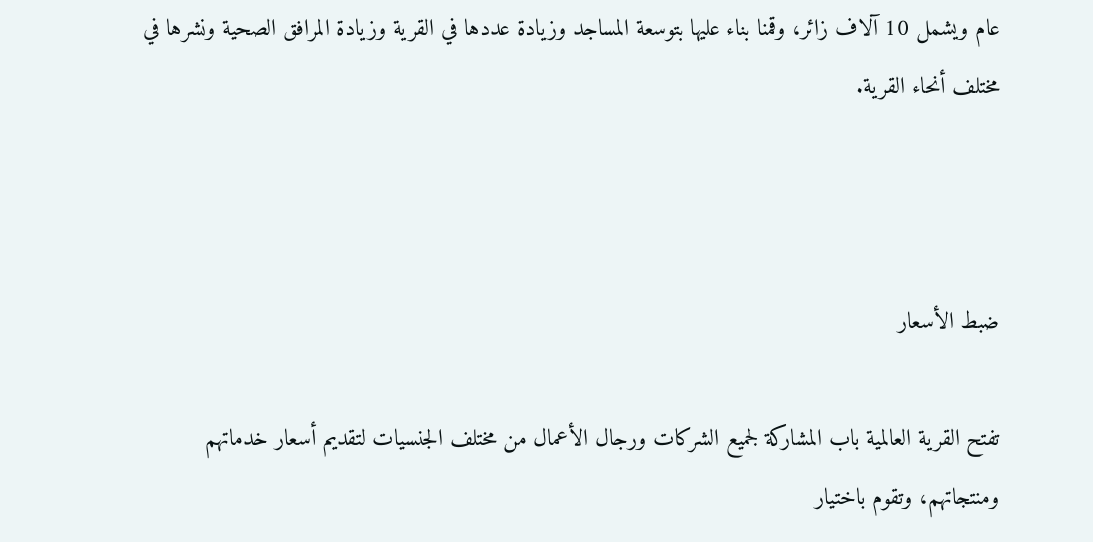عام ويشمل 10 آلاف زائر، وقمنا بناء عليها بتوسعة المساجد وزيادة عددها في القرية وزيادة المرافق الصحية ونشرها في مختلف أنحاء القرية.



ضبط الأسعار

تفتح القرية العالمية باب المشاركة لجميع الشركات ورجال الأعمال من مختلف الجنسيات لتقديم أسعار خدماتهم ومنتجاتهم، وتقوم باختيار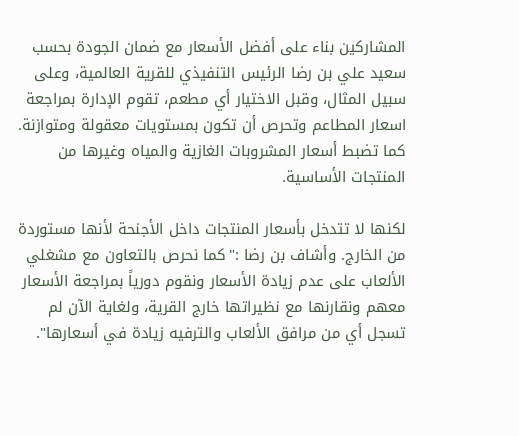المشاركين بناء على أفضل الأسعار مع ضمان الجودة بحسب سعيد علي بن رضا الرئيس التنفيذي للقرية العالمية، وعلى سبيل المثال، وقبل الاختيار أي مطعم، تقوم الإدارة بمراجعة اسعار المطاعم وتحرص أن تكون بمستويات معقولة ومتوازنة. كما تضبط أسعار المشروبات الغازية والمياه وغيرها من المنتجات الأساسية.

لكنها لا تتدخل بأسعار المنتجات داخل الأجنحة لأنها مستوردة من الخارج. وأشاف بن رضا :"كما نحرص بالتعاون مع مشغلي الألعاب على عدم زيادة الأسعار ونقوم دورياً بمراجعة الأسعار معهم ونقارنها مع نظيراتها خارج القرية، ولغاية الآن لم تسجل أي من مرافق الألعاب والترفيه زيادة في أسعارها".